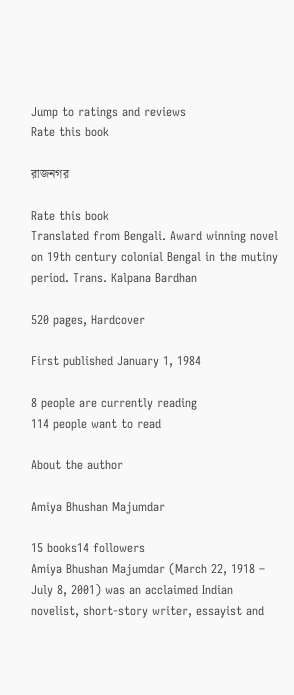Jump to ratings and reviews
Rate this book

রাজনগর

Rate this book
Translated from Bengali. Award winning novel on 19th century colonial Bengal in the mutiny period. Trans. Kalpana Bardhan

520 pages, Hardcover

First published January 1, 1984

8 people are currently reading
114 people want to read

About the author

Amiya Bhushan Majumdar

15 books14 followers
Amiya Bhushan Majumdar (March 22, 1918 – July 8, 2001) was an acclaimed Indian novelist, short-story writer, essayist and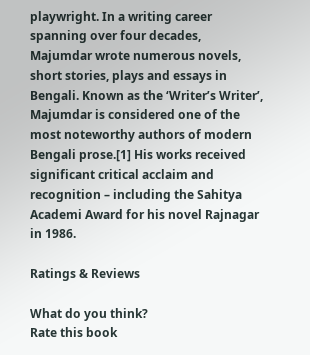playwright. In a writing career spanning over four decades, Majumdar wrote numerous novels, short stories, plays and essays in Bengali. Known as the ‘Writer’s Writer’, Majumdar is considered one of the most noteworthy authors of modern Bengali prose.[1] His works received significant critical acclaim and recognition – including the Sahitya Academi Award for his novel Rajnagar in 1986.

Ratings & Reviews

What do you think?
Rate this book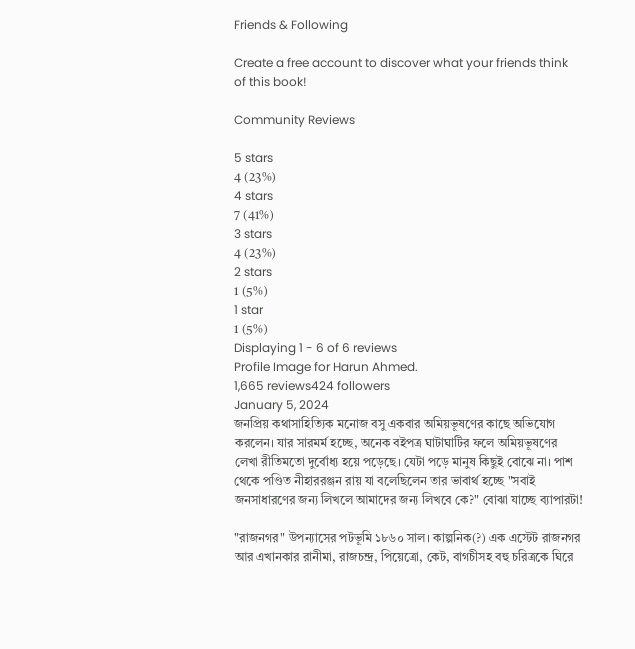Friends & Following

Create a free account to discover what your friends think of this book!

Community Reviews

5 stars
4 (23%)
4 stars
7 (41%)
3 stars
4 (23%)
2 stars
1 (5%)
1 star
1 (5%)
Displaying 1 - 6 of 6 reviews
Profile Image for Harun Ahmed.
1,665 reviews424 followers
January 5, 2024
জনপ্রিয় কথাসাহিত্যিক মনোজ বসু একবার অমিয়ভূষণের কাছে অভিযোগ করলেন। যার সারমর্ম হচ্ছে, অনেক বইপত্র ঘাটাঘাটির ফলে অমিয়ভূষণের লেখা রীতিমতো দুর্বোধ্য হয়ে পড়েছে। যেটা পড়ে মানুষ কিছুই বোঝে না। পাশ থেকে পণ্ডিত নীহাররঞ্জন রায় যা বলেছিলেন তার ভাবার্থ হচ্ছে "সবাই জনসাধারণের জন্য লিখলে আমাদের জন্য লিখবে কে?" বোঝা যাচ্ছে ব্যাপারটা!

"রাজনগর" উপন্যাসের পটভূমি ১৮৬০ সাল। কাল্পনিক(?) এক এস্টেট রাজনগর আর এখানকার রানীমা, রাজচন্দ্র, পিয়েত্রো, কেট, বাগচীসহ বহু চরিত্রকে ঘিরে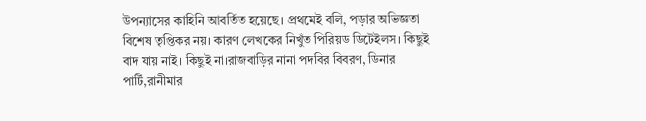উপন্যাসের কাহিনি আবর্তিত হয়েছে। প্রথমেই বলি, পড়ার অভিজ্ঞতা বিশেষ তৃপ্তিকর নয়। কারণ লেখকের নিখুঁত পিরিয়ড ডিটেইলস। কিছুই বাদ যায় নাই। কিছুই না।রাজবাড়ির নানা পদবির বিবরণ, ডিনার পার্টি,রানীমার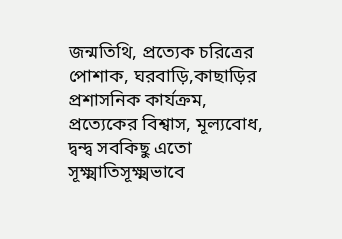জন্মতিথি, প্রত্যেক চরিত্রের পোশাক, ঘরবাড়ি,কাছাড়ির প্রশাসনিক কার্যক্রম, প্রত্যেকের বিশ্বাস, মূল্যবোধ, দ্বন্দ্ব সবকিছু এতো সূক্ষ্মাতিসূক্ষ্মভাবে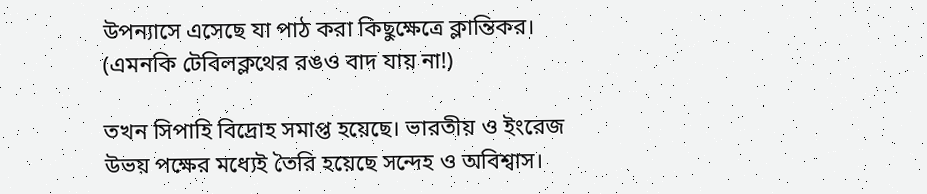উপন্যাসে এসেছে যা পাঠ করা কিছুক্ষেত্রে ক্লান্তিকর। (এমনকি টেবিলক্লথের রঙও বাদ যায় না!)

তখন সিপাহি বিদ্রোহ সমাপ্ত হয়েছে। ভারতীয় ও ইংরেজ উভয় পক্ষের মধ্যেই তৈরি হয়েছে সন্দেহ ও অবিশ্বাস।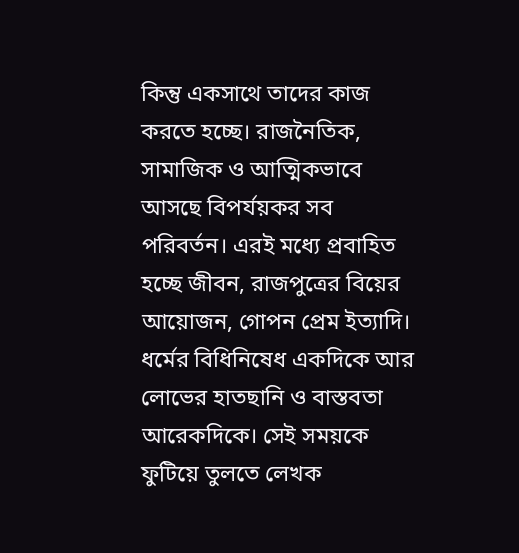কিন্তু একসাথে তাদের কাজ করতে হচ্ছে। রাজনৈতিক, সামাজিক ও আত্মিকভাবে আসছে বিপর্যয়কর সব পরিবর্তন। এরই মধ্যে প্রবাহিত হচ্ছে জীবন, রাজপুত্রের বিয়ের আয়োজন, গোপন প্রেম ইত্যাদি। ধর্মের বিধিনিষেধ একদিকে আর লোভের হাতছানি ও বাস্তবতা আরেকদিকে। সেই সময়কে ফুটিয়ে তুলতে লেখক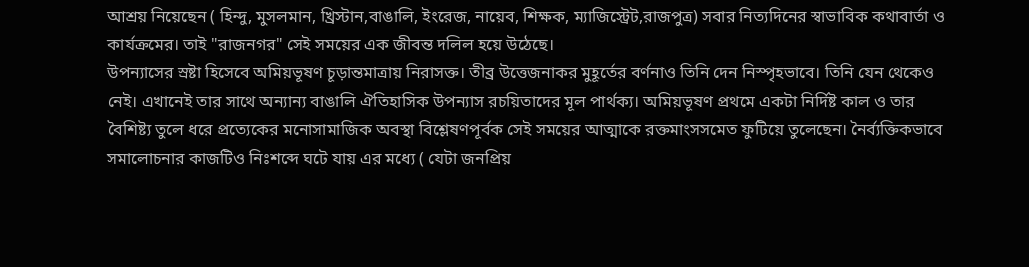আশ্রয় নিয়েছেন ( হিন্দু, মুসলমান, খ্রিস্টান,বাঙালি, ইংরেজ, নায়েব, শিক্ষক, ম্যাজিস্ট্রেট,রাজপুত্র) সবার নিত্যদিনের স্বাভাবিক কথাবার্তা ও কার্যক্রমের। তাই "রাজনগর" সেই সময়ের এক জীবন্ত দলিল হয়ে উঠেছে।
উপন্যাসের স্রষ্টা হিসেবে অমিয়ভূষণ চূড়ান্তমাত্রায় নিরাসক্ত। তীব্র উত্তেজনাকর মুহূর্তের বর্ণনাও তিনি দেন নিস্পৃহভাবে। তিনি যেন থেকেও নেই। এখানেই তার সাথে অন্যান্য বাঙালি ঐতিহাসিক উপন্যাস রচয়িতাদের মূল পার্থক্য। অমিয়ভূষণ প্রথমে একটা নির্দিষ্ট কাল ও তার বৈশিষ্ট্য তুলে ধরে প্রত্যেকের মনোসামাজিক অবস্থা বিশ্লেষণপূর্বক সেই সময়ের আত্মাকে রক্তমাংসসমেত ফুটিয়ে তুলেছেন। নৈর্ব্যক্তিকভাবে সমালোচনার কাজটিও নিঃশব্দে ঘটে যায় এর মধ্যে ( যেটা জনপ্রিয়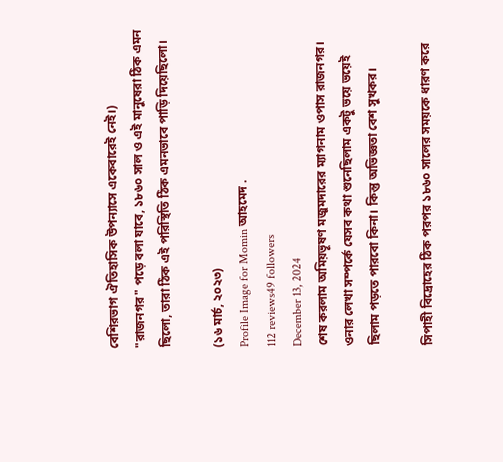বেশিরভাগ ঐতিহাসিক উপন্যাসে একেবারেই নেই।)
"রাজনগর" পড়ে বলা যাবে, ১৮৬০ সাল ও এই মানুষেরা ঠিক এমন ছিলো, তারা ঠিক এই পরিস্থিতি ঠিক এমনভাবে পাড়ি দিয়েছিলো।

(১৬ মার্চ, ২০২৩)
Profile Image for Momin আহমেদ .
112 reviews49 followers
December 13, 2024
শেষ করলাম অমিয়ভূষণ মজুমদারের ম্যাগনাম ওপাস রাজনগর। ওনার লেখা সম্পর্কে যেসব কথা শুনেছিলাম একটু ভয়ে ভয়েই ছিলাম পড়তে পারবো কিনা। কিন্তু অভিজ্ঞতা বেশ সুখকর।

সিপাহী বিদ্রোহের ঠিক পরপর ১৮৬০ সালের সময়কে ধারণ করে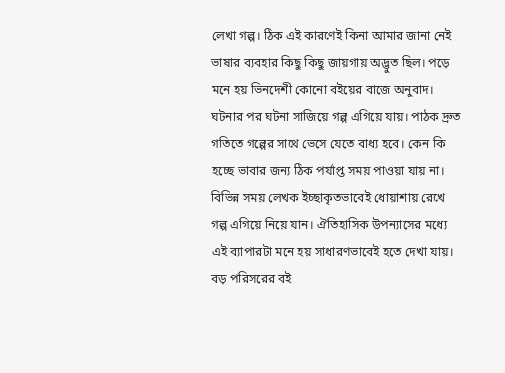লেখা গল্প। ঠিক এই কারণেই কিনা আমার জানা নেই ভাষার ব্যবহার কিছু কিছু জায়গায় অদ্ভুত ছিল। পড়ে মনে হয় ভিনদেশী কোনো বইয়ের বাজে অনুবাদ।
ঘটনার পর ঘটনা সাজিয়ে গল্প এগিয়ে যায়। পাঠক দ্রুত গতিতে গল্পের সাথে ভেসে যেতে বাধ্য হবে। কেন কি হচ্ছে ভাবার জন্য ঠিক পর্যাপ্ত সময় পাওয়া যায় না।
বিভিন্ন সময় লেখক ইচ্ছাকৃতভাবেই ধোয়াশায় রেখে গল্প এগিয়ে নিয়ে যান। ঐতিহাসিক উপন্যাসের মধ্যে এই ব্যাপারটা মনে হয় সাধারণভাবেই হতে দেখা যায়।
বড় পরিসরের বই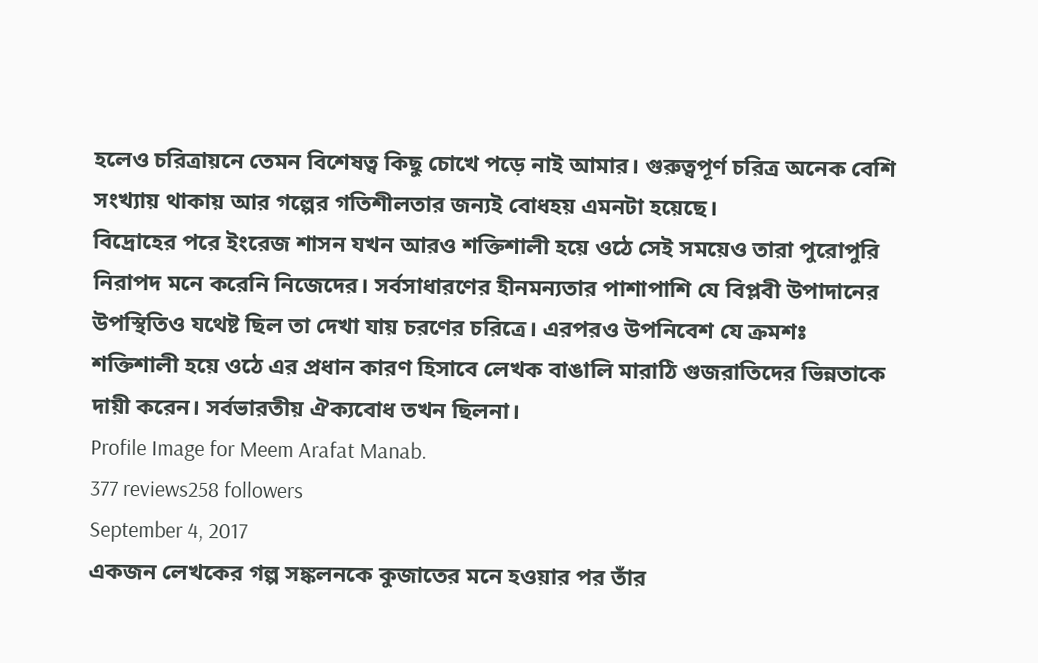হলেও চরিত্রায়নে তেমন বিশেষত্ব কিছু চোখে পড়ে নাই আমার। গুরুত্বপূর্ণ চরিত্র অনেক বেশি সংখ্যায় থাকায় আর গল্পের গতিশীলতার জন্যই বোধহয় এমনটা হয়েছে।
বিদ্রোহের পরে ইংরেজ শাসন যখন আরও শক্তিশালী হয়ে ওঠে সেই সময়েও তারা পুরোপুরি নিরাপদ মনে করেনি নিজেদের। সর্বসাধারণের হীনমন্যতার পাশাপাশি যে বিপ্লবী উপাদানের উপস্থিতিও যথেষ্ট ছিল তা দেখা যায় চরণের চরিত্রে। এরপরও উপনিবেশ যে ক্রমশঃ শক্তিশালী হয়ে ওঠে এর প্রধান কারণ হিসাবে লেখক বাঙালি মারাঠি গুজরাতিদের ভিন্নতাকে দায়ী করেন। সর্বভারতীয় ঐক্যবোধ তখন ছিলনা।
Profile Image for Meem Arafat Manab.
377 reviews258 followers
September 4, 2017
একজন লেখকের গল্প সঙ্কলনকে কুজাতের মনে হওয়ার পর তাঁর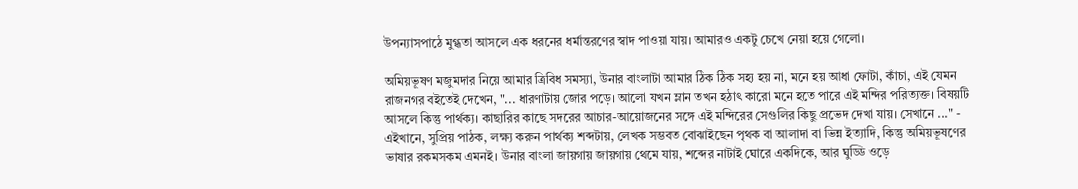উপন্যাসপাঠে মুগ্ধতা আসলে এক ধরনের ধর্মান্তরণের স্বাদ পাওয়া যায়। আমারও একটু চেখে নেয়া হয়ে গেলো।

অমিয়ভূষণ মজুমদার নিয়ে আমার ত্রিবিধ সমস্যা, উনার বাংলাটা আমার ঠিক ঠিক সহ্য হয় না, মনে হয় আধা ফোটা, কাঁচা, এই যেমন রাজনগর বইতেই দেখেন, "... ধারণাটায় জোর পড়ে। আলো যখন ম্লান তখন হঠাৎ কারো মনে হতে পারে এই মন্দির পরিত্যক্ত। বিষয়টি আসলে কিন্তু পার্থক্য। কাছারির কাছে সদরের আচার-আয়োজনের সঙ্গে এই মন্দিরের সেগুলির কিছু প্রভেদ দেখা যায়। সেখানে ..." - এইখানে, সুপ্রিয় পাঠক, লক্ষ্য করুন পার্থক্য শব্দটায়, লেখক সম্ভবত বোঝাইছেন পৃথক বা আলাদা বা ভিন্ন ইত্যাদি, কিন্তু অমিয়ভূষণের ভাষার রকমসকম এমনই। উনার বাংলা জায়গায় জায়গায় থেমে যায়, শব্দের নাটাই ঘোরে একদিকে, আর ঘুড্ডি ওড়ে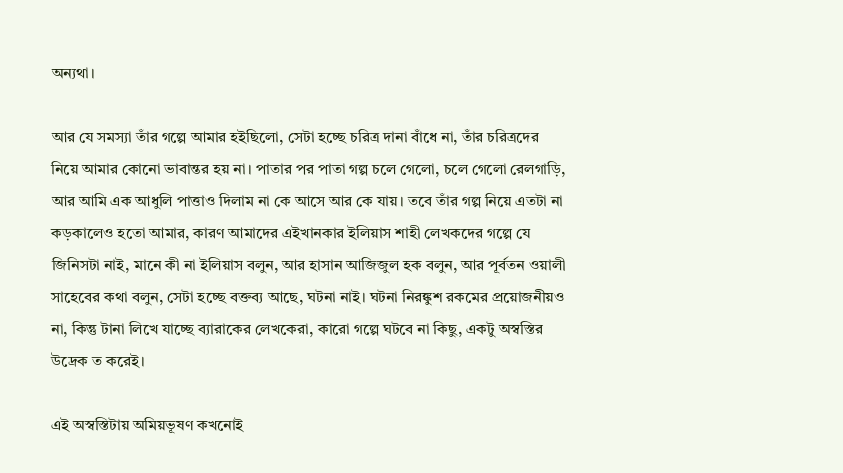অন্যথা।

আর যে সমস্যা তাঁর গল্পে আমার হইছিলো, সেটা হচ্ছে চরিত্র দানা বাঁধে না, তাঁর চরিত্রদের নিয়ে আমার কোনো ভাবান্তর হয় না। পাতার পর পাতা গল্প চলে গেলো, চলে গেলো রেলগাড়ি, আর আমি এক আধুলি পাত্তাও দিলাম না কে আসে আর কে যায়। তবে তাঁর গল্প নিয়ে এতটা না কড়কালেও হতো আমার, কারণ আমাদের এইখানকার ইলিয়াস শাহী লেখকদের গল্পে যে জিনিসটা নাই, মানে কী না ইলিয়াস বলুন, আর হাসান আজিজুল হক বলুন, আর পূর্বতন ওয়ালী সাহেবের কথা বলুন, সেটা হচ্ছে বক্তব্য আছে, ঘটনা নাই। ঘটনা নিরঙ্কুশ রকমের প্রয়োজনীয়ও না, কিন্তু টানা লিখে যাচ্ছে ব্যারাকের লেখকেরা, কারো গল্পে ঘটবে না কিছু, একটু অস্বস্তির উদ্রেক ত করেই।

এই অস্বস্তিটায় অমিয়ভূষণ কখনোই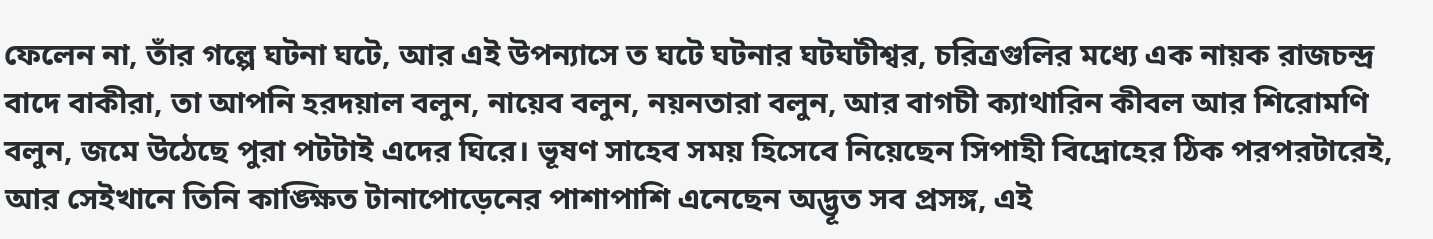ফেলেন না, তাঁর গল্পে ঘটনা ঘটে, আর এই উপন্যাসে ত ঘটে ঘটনার ঘটঘটীশ্বর, চরিত্রগুলির মধ্যে এক নায়ক রাজচন্দ্র বাদে বাকীরা, তা আপনি হরদয়াল বলুন, নায়েব বলুন, নয়নতারা বলুন, আর বাগচী ক্যাথারিন কীবল আর শিরোমণি বলুন, জমে উঠেছে পুরা পটটাই এদের ঘিরে। ভূষণ সাহেব সময় হিসেবে নিয়েছেন সিপাহী বিদ্রোহের ঠিক পরপরটারেই, আর সেইখানে তিনি কাঙ্ক্ষিত টানাপোড়েনের পাশাপাশি এনেছেন অদ্ভূত সব প্রসঙ্গ, এই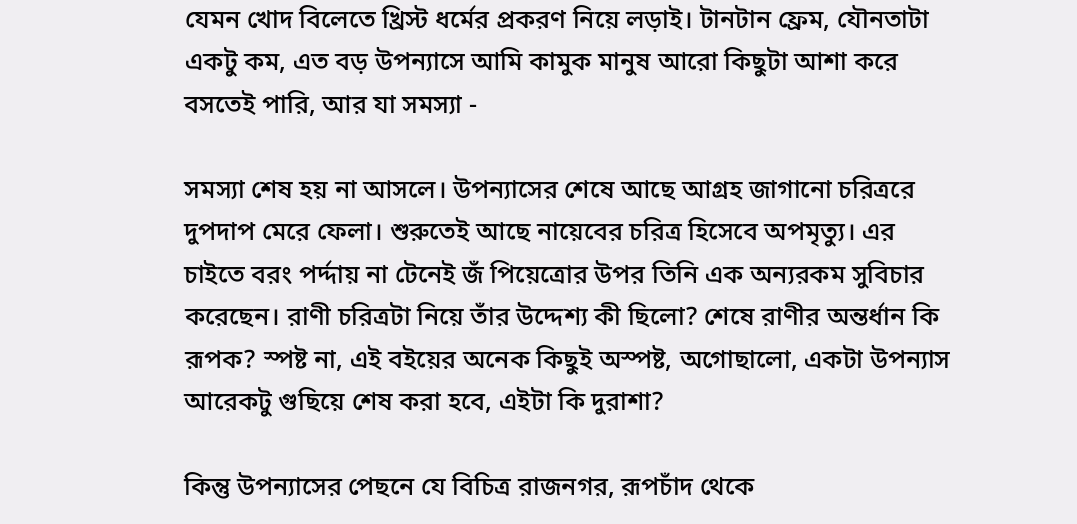যেমন খোদ বিলেতে খ্রিস্ট ধর্মের প্রকরণ নিয়ে লড়াই। টানটান ফ্রেম, যৌনতাটা একটু কম, এত বড় উপন্যাসে আমি কামুক মানুষ আরো কিছুটা আশা করে বসতেই পারি, আর যা সমস্যা -

সমস্যা শেষ হয় না আসলে। উপন্যাসের শেষে আছে আগ্রহ জাগানো চরিত্ররে দুপদাপ মেরে ফেলা। শুরুতেই আছে নায়েবের চরিত্র হিসেবে অপমৃত্যু। এর চাইতে বরং পর্দ্দায় না টেনেই জঁ পিয়েত্রোর উপর তিনি এক অন্যরকম সুবিচার করেছেন। রাণী চরিত্রটা নিয়ে তাঁর উদ্দেশ্য কী ছিলো? শেষে রাণীর অন্তর্ধান কি রূপক? স্পষ্ট না, এই বইয়ের অনেক কিছুই অস্পষ্ট, অগোছালো, একটা উপন্যাস আরেকটু গুছিয়ে শেষ করা হবে, এইটা কি দুরাশা?

কিন্তু উপন্যাসের পেছনে যে বিচিত্র রাজনগর, রূপচাঁদ থেকে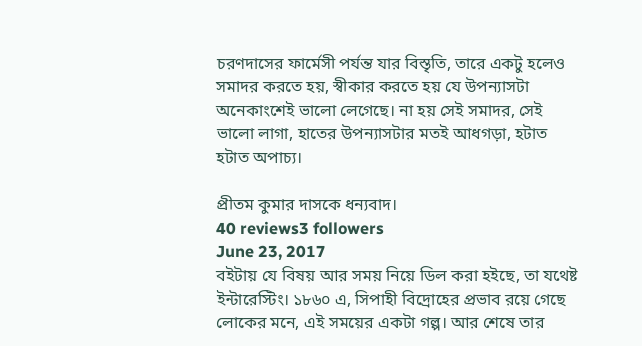চরণদাসের ফার্মেসী পর্যন্ত যার বিস্তৃতি, তারে একটু হলেও সমাদর করতে হয়, স্বীকার করতে হয় যে উপন্যাসটা অনেকাংশেই ভালো লেগেছে। না হয় সেই সমাদর, সেই ভালো লাগা, হাতের উপন্যাসটার মতই আধগড়া, হটাত হটাত অপাচ্য।

প্রীতম কুমার দাসকে ধন্যবাদ।
40 reviews3 followers
June 23, 2017
বইটায় যে বিষয় আর সময় নিয়ে ডিল করা হইছে, তা যথেষ্ট ইন্টারেস্টিং। ১৮৬০ এ, সিপাহী বিদ্রোহের প্রভাব রয়ে গেছে লোকের মনে, এই সময়ের একটা গল্প। আর শেষে তার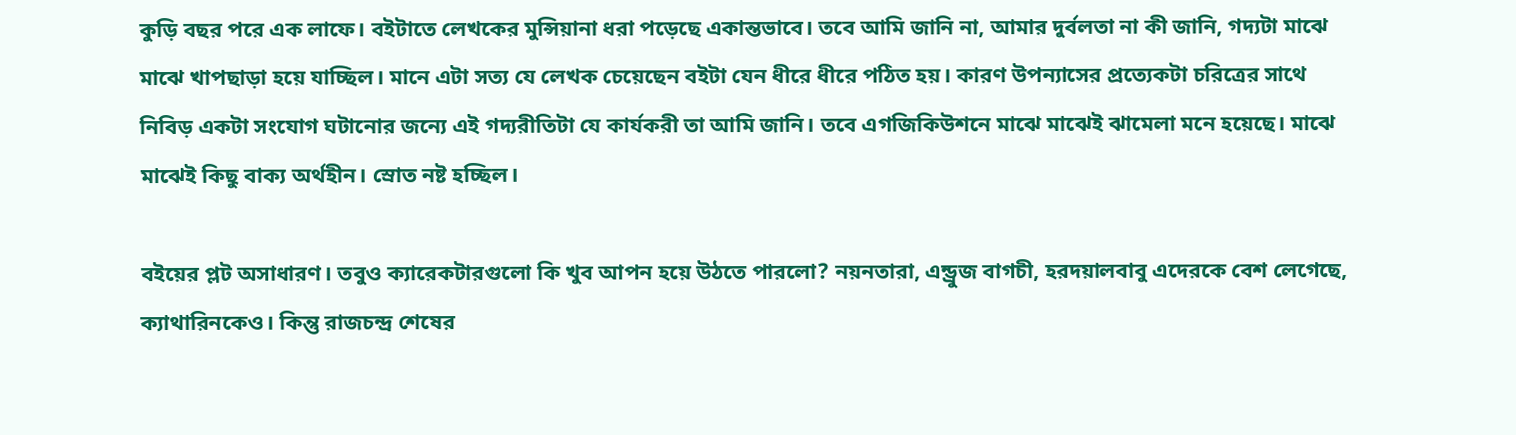কুড়ি বছর পরে এক লাফে। বইটাতে লেখকের মুন্সিয়ানা ধরা পড়েছে একান্তভাবে। তবে আমি জানি না, আমার দুর্বলতা না কী জানি, গদ্যটা মাঝে মাঝে খাপছাড়া হয়ে যাচ্ছিল। মানে এটা সত্য যে লেখক চেয়েছেন বইটা যেন ধীরে ধীরে পঠিত হয়। কারণ উপন্যাসের প্রত্যেকটা চরিত্রের সাথে নিবিড় একটা সংযোগ ঘটানোর জন্যে এই গদ্যরীতিটা যে কার্যকরী তা আমি জানি। তবে এগজিকিউশনে মাঝে মাঝেই ঝামেলা মনে হয়েছে। মাঝে মাঝেই কিছু বাক্য অর্থহীন। স্রোত নষ্ট হচ্ছিল।

বইয়ের প্লট অসাধারণ। তবুও ক্যারেকটারগুলো কি খুব আপন হয়ে উঠতে পারলো? নয়নতারা, এন্ড্রুজ বাগচী, হরদয়ালবাবু এদেরকে বেশ লেগেছে, ক্যাথারিনকেও। কিন্তু রাজচন্দ্র শেষের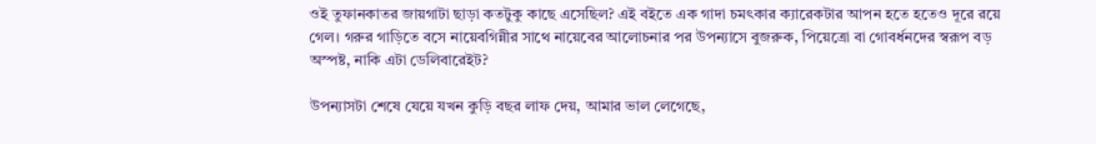ওই তুফানকাতর জায়গাটা ছাড়া কতটুকু কাছে এসেছিল? এই বইতে এক গাদা চমৎকার ক্যারেকটার আপন হতে হতেও দূরে রয়ে গেল। গরুর গাড়িতে বসে নায়েবগিন্নীর সাথে নায়েবের আলোচনার পর উপন্যাসে বুজরুক, পিয়েত্রো বা গোবর্ধনদের স্বরূপ বড় অস্পষ্ট, নাকি এটা ডেলিবারেইট?

উপন্যাসটা শেষে যেয়ে যখন কুড়ি বছর লাফ দেয়, আমার ভাল লেগেছে,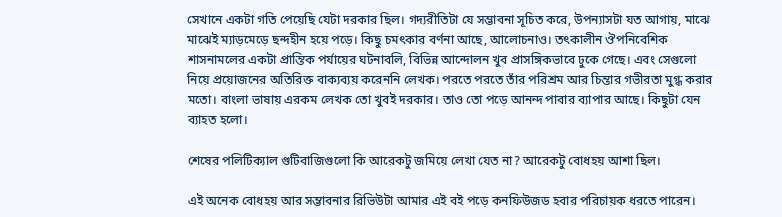সেখানে একটা গতি পেয়েছি যেটা দরকার ছিল। গদ্যরীতিটা যে সম্ভাবনা সূচিত করে, উপন্যাসটা যত আগায়, মাঝে মাঝেই ম্যাড়মেড়ে ছন্দহীন হয়ে পড়ে। কিছু চমৎকার বর্ণনা আছে, আলোচনাও। তৎকালীন ঔপনিবেশিক শাসনামলের একটা প্রান্তিক পর্যায়ের ঘটনাবলি, বিভিন্ন আন্দোলন খুব প্রাসঙ্গিকভাবে ঢুকে গেছে। এবং সেগুলো নিয়ে প্রয়োজনের অতিরিক্ত বাক্যব্যয় করেননি লেখক। পরতে পরতে তাঁর পরিশ্রম আর চিন্তার গভীরতা মুগ্ধ করার মতো। বাংলা ভাষায় এরকম লেখক তো খুবই দরকার। তাও তো পড়ে আনন্দ পাবার ব্যাপার আছে। কিছুটা যেন ব্যাহত হলো।

শেষের পলিটিক্যাল গুটিবাজিগুলো কি আরেকটু জমিয়ে লেখা যেত না? আরেকটু বোধহয় আশা ছিল।

এই অনেক বোধহয় আর সম্ভাবনার রিভিউটা আমার এই বই পড়ে কনফিউজড হবার পরিচায়ক ধরতে পারেন।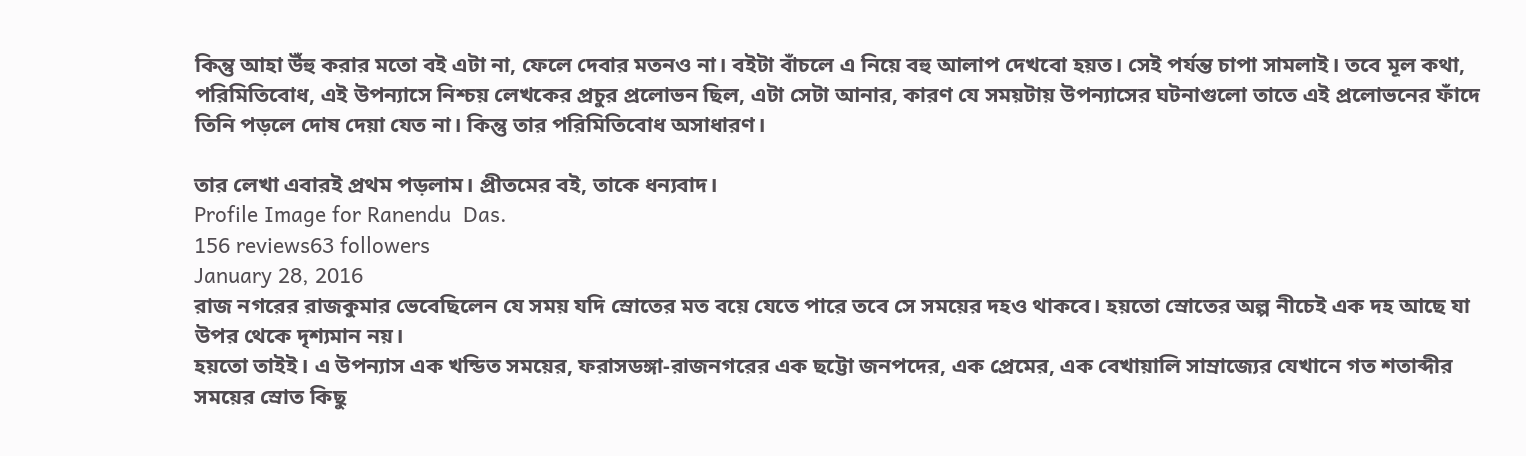কিন্তু আহা উঁহু করার মতো বই এটা না, ফেলে দেবার মতনও না। বইটা বাঁচলে এ নিয়ে বহু আলাপ দেখবো হয়ত। সেই পর্যন্ত চাপা সামলাই। তবে মূল কথা, পরিমিতিবোধ, এই উপন্যাসে নিশ্চয় লেখকের প্রচুর প্রলোভন ছিল, এটা সেটা আনার, কারণ যে সময়টায় উপন্যাসের ঘটনাগুলো তাতে এই প্রলোভনের ফাঁদে তিনি পড়লে দোষ দেয়া যেত না। কিন্তু তার পরিমিতিবোধ অসাধারণ।

তার লেখা এবারই প্রথম পড়লাম। প্রীতমের বই, তাকে ধন্যবাদ।
Profile Image for Ranendu  Das.
156 reviews63 followers
January 28, 2016
রাজ নগরের রাজকুমার ভেবেছিলেন যে সময় যদি স্রোতের মত বয়ে যেতে পারে তবে সে সময়ের দহও থাকবে। হয়তো স্রোতের অল্প নীচেই এক দহ আছে যা উপর থেকে দৃশ্যমান নয়।
হয়তো তাইই। এ উপন্যাস এক খন্ডিত সময়ের, ফরাসডঙ্গা-রাজনগরের এক ছট্টো জনপদের, এক প্রেমের, এক বেখায়ালি সাম্রাজ্যের যেখানে গত শতাব্দীর সময়ের স্রোত কিছু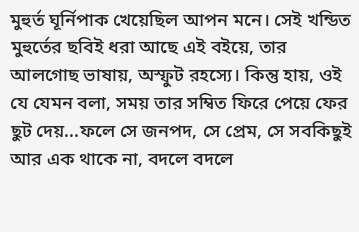মুহুর্ত ঘূর্নিপাক খেয়েছিল আপন মনে। সেই খন্ডিত মুহুর্তের ছবিই ধরা আছে এই বইয়ে, তার আলগোছ ভাষায়, অস্ফুট রহস্যে। কিন্তু হায়, ওই যে যেমন বলা, সময় তার সম্বিত ফিরে পেয়ে ফের ছুট দেয়...ফলে সে জনপদ, সে প্রেম, সে সবকিছুই আর এক থাকে না, বদলে বদলে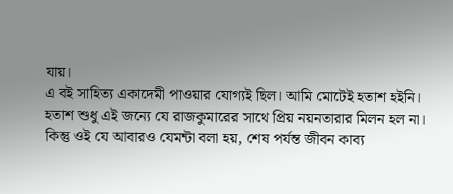যায়।
এ বই সাহিত্য একাদেমী পাওয়ার যোগ্যই ছিল। আমি মোটেই হতাশ হইনি। হতাশ শুধু এই জন্যে যে রাজকুমারের সাথে প্রিয় নয়নতারার মিলন হল না। কিন্তু ওই যে আবারও যেমন্টা বলা হয়, শেষ পর্যন্ত জীবন কাব্য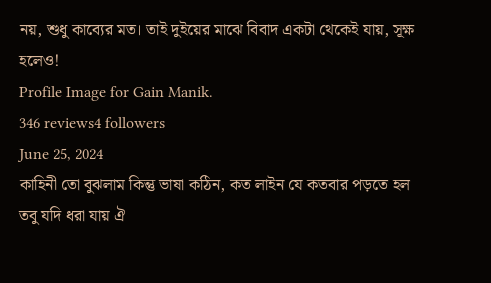নয়, শুধু কাব্যের মত। তাই দুইয়ের মাঝে বিবাদ একটা থেকেই যায়, সূক্ষ হলেও!
Profile Image for Gain Manik.
346 reviews4 followers
June 25, 2024
কাহিনী তো বুঝলাম কিন্তু ভাষা কঠিন, কত লাইন যে কতবার পড়তে হল তবু যদি ধরা যায় ঐ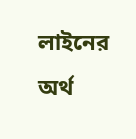লাইনের অর্থ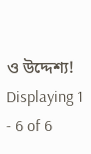ও উদ্দেশ্য!
Displaying 1 - 6 of 6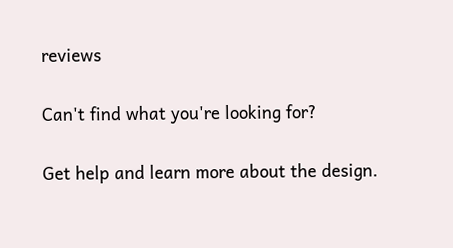reviews

Can't find what you're looking for?

Get help and learn more about the design.